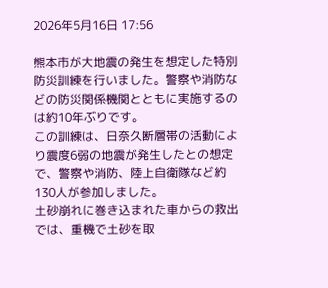2026年5月16日 17:56

熊本市が大地震の発生を想定した特別防災訓練を行いました。警察や消防などの防災関係機関とともに実施するのは約10年ぶりです。
この訓練は、日奈久断層帯の活動により震度6弱の地震が発生したとの想定で、警察や消防、陸上自衛隊など約130人が参加しました。
土砂崩れに巻き込まれた車からの救出では、重機で土砂を取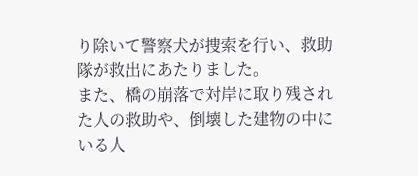り除いて警察犬が捜索を行い、救助隊が救出にあたりました。
また、橋の崩落で対岸に取り残された人の救助や、倒壊した建物の中にいる人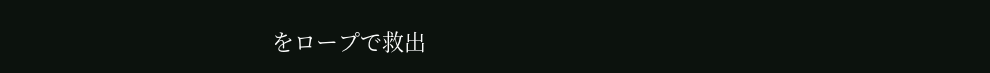をロープで救出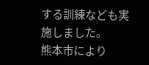する訓練なども実施しました。
熊本市により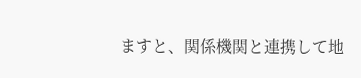ますと、関係機関と連携して地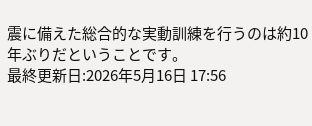震に備えた総合的な実動訓練を行うのは約10年ぶりだということです。
最終更新日:2026年5月16日 17:56